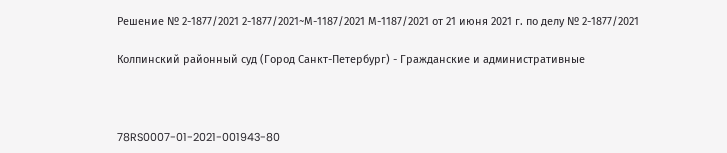Решение № 2-1877/2021 2-1877/2021~М-1187/2021 М-1187/2021 от 21 июня 2021 г. по делу № 2-1877/2021

Колпинский районный суд (Город Санкт-Петербург) - Гражданские и административные



78RS0007-01-2021-001943-80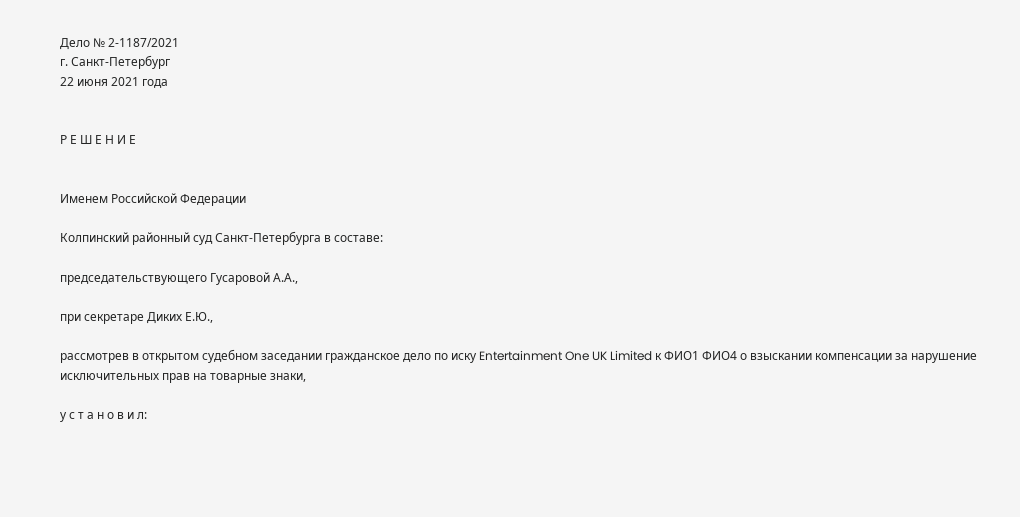Дело № 2-1187/2021
г. Санкт-Петербург
22 июня 2021 года


Р Е Ш Е Н И Е


Именем Российской Федерации

Колпинский районный суд Санкт-Петербурга в составе:

председательствующего Гусаровой А.А.,

при секретаре Диких Е.Ю.,

рассмотрев в открытом судебном заседании гражданское дело по иску Entertainment One UK Limited к ФИО1 ФИО4 о взыскании компенсации за нарушение исключительных прав на товарные знаки,

у с т а н о в и л: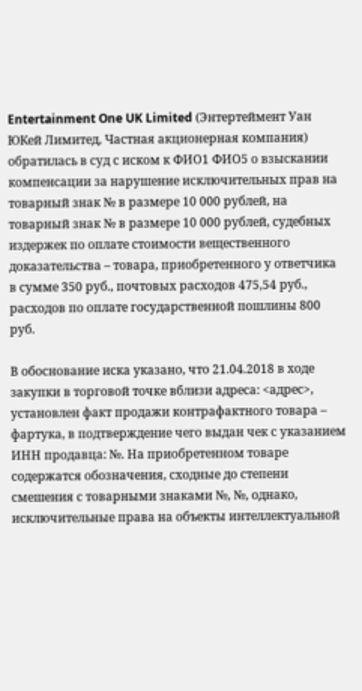Entertainment One UK Limited (Энтертеймент Уан ЮКей Лимитед, Частная акционерная компания) обратилась в суд с иском к ФИО1 ФИО5 о взыскании компенсации за нарушение исключительных прав на товарный знак № в размере 10 000 рублей, на товарный знак № в размере 10 000 рублей, судебных издержек по оплате стоимости вещественного доказательства – товара, приобретенного у ответчика в сумме 350 руб., почтовых расходов 475,54 руб., расходов по оплате государственной пошлины 800 руб.

В обоснование иска указано, что 21.04.2018 в ходе закупки в торговой точке вблизи адреса: <адрес>, установлен факт продажи контрафактного товара – фартука, в подтверждение чего выдан чек с указанием ИНН продавца: №. На приобретенном товаре содержатся обозначения, сходные до степени смешения с товарными знаками №, №, однако, исключительные права на объекты интеллектуальной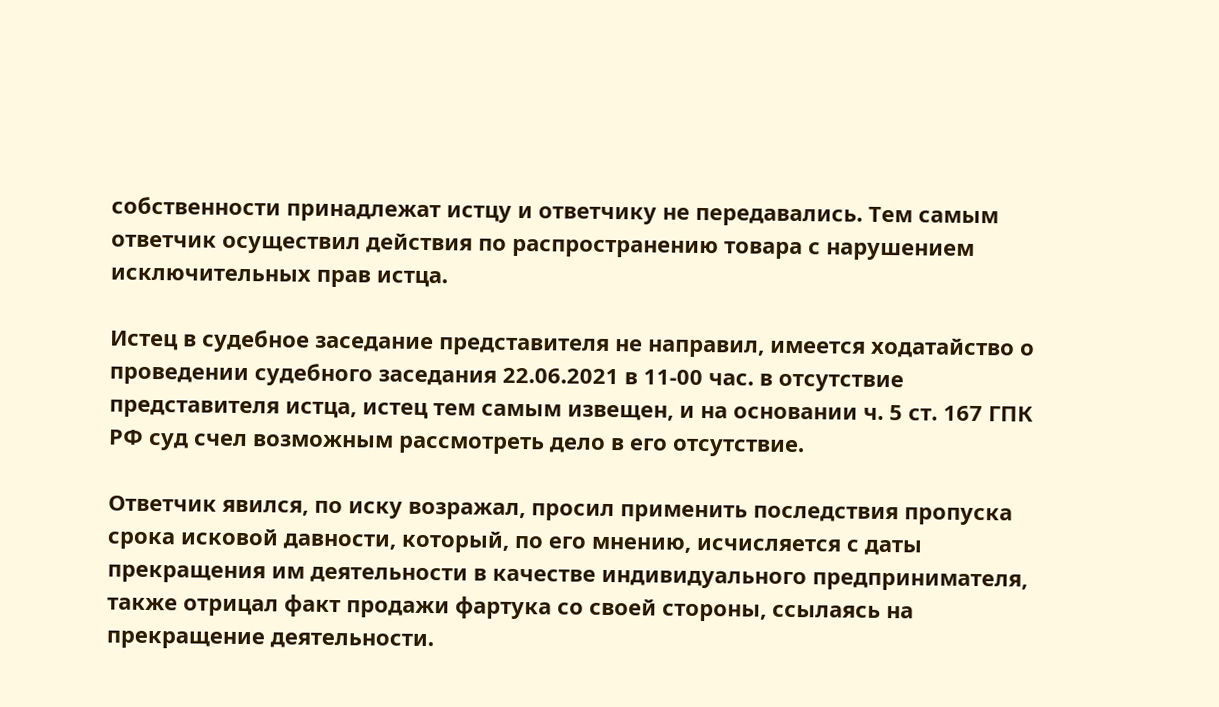собственности принадлежат истцу и ответчику не передавались. Тем самым ответчик осуществил действия по распространению товара с нарушением исключительных прав истца.

Истец в судебное заседание представителя не направил, имеется ходатайство о проведении судебного заседания 22.06.2021 в 11-00 час. в отсутствие представителя истца, истец тем самым извещен, и на основании ч. 5 ст. 167 ГПК РФ суд счел возможным рассмотреть дело в его отсутствие.

Ответчик явился, по иску возражал, просил применить последствия пропуска срока исковой давности, который, по его мнению, исчисляется с даты прекращения им деятельности в качестве индивидуального предпринимателя, также отрицал факт продажи фартука со своей стороны, ссылаясь на прекращение деятельности.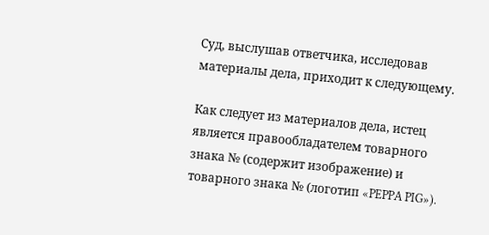Суд, выслушав ответчика, исследовав материалы дела, приходит к следующему.

Как следует из материалов дела, истец является правообладателем товарного знака № (содержит изображение) и товарного знака № (логотип «PEPPA PIG»).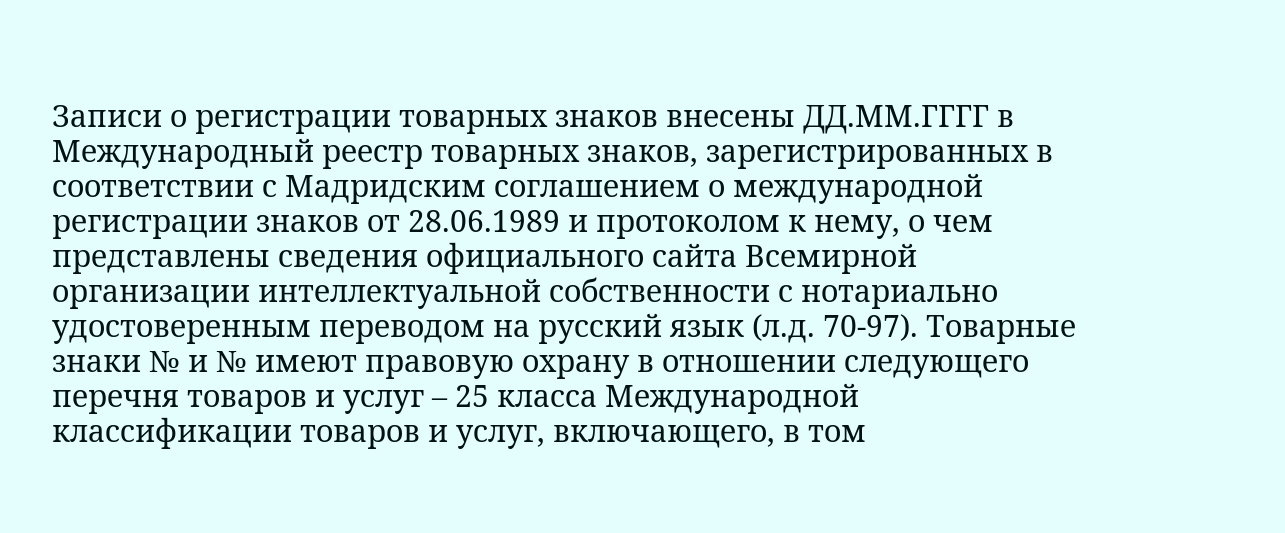Записи о регистрации товарных знаков внесены ДД.ММ.ГГГГ в Международный реестр товарных знаков, зарегистрированных в соответствии с Мадридским соглашением о международной регистрации знаков от 28.06.1989 и протоколом к нему, о чем представлены сведения официального сайта Всемирной организации интеллектуальной собственности с нотариально удостоверенным переводом на русский язык (л.д. 70-97). Товарные знаки № и № имеют правовую охрану в отношении следующего перечня товаров и услуг – 25 класса Международной классификации товаров и услуг, включающего, в том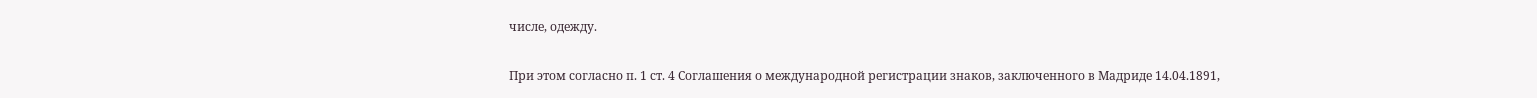числе, одежду.

При этом согласно п. 1 ст. 4 Соглашения о международной регистрации знаков, заключенного в Мадриде 14.04.1891,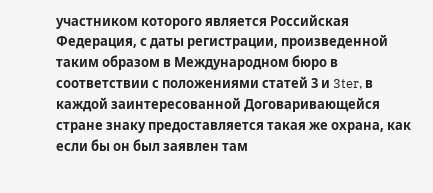участником которого является Российская Федерация, с даты регистрации, произведенной таким образом в Международном бюро в соответствии с положениями статей 3 и 3ter, в каждой заинтересованной Договаривающейся стране знаку предоставляется такая же охрана, как если бы он был заявлен там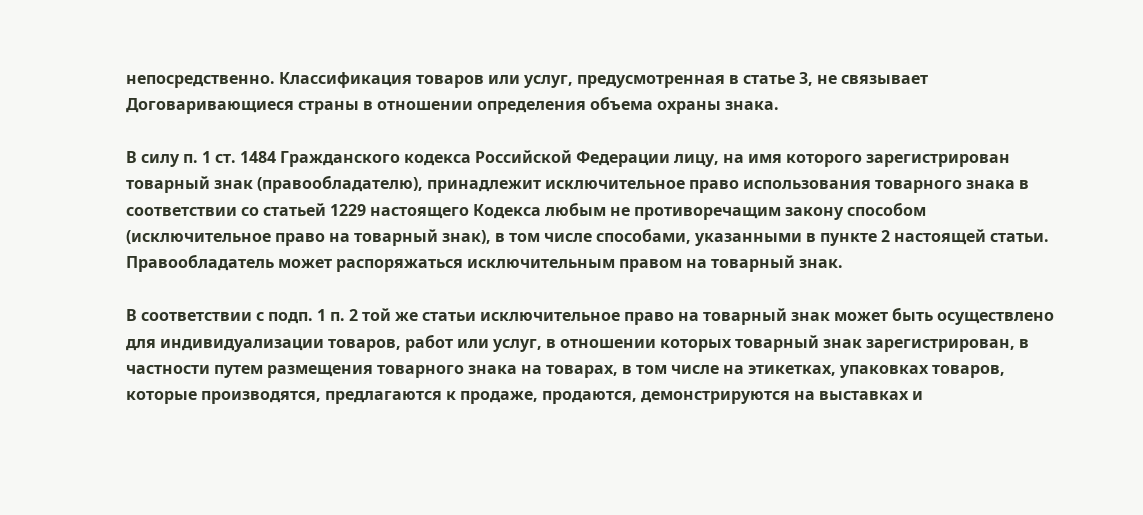непосредственно. Классификация товаров или услуг, предусмотренная в статье 3, не связывает Договаривающиеся страны в отношении определения объема охраны знака.

В силу п. 1 ст. 1484 Гражданского кодекса Российской Федерации лицу, на имя которого зарегистрирован товарный знак (правообладателю), принадлежит исключительное право использования товарного знака в соответствии со статьей 1229 настоящего Кодекса любым не противоречащим закону способом (исключительное право на товарный знак), в том числе способами, указанными в пункте 2 настоящей статьи. Правообладатель может распоряжаться исключительным правом на товарный знак.

В соответствии с подп. 1 п. 2 той же статьи исключительное право на товарный знак может быть осуществлено для индивидуализации товаров, работ или услуг, в отношении которых товарный знак зарегистрирован, в частности путем размещения товарного знака на товарах, в том числе на этикетках, упаковках товаров, которые производятся, предлагаются к продаже, продаются, демонстрируются на выставках и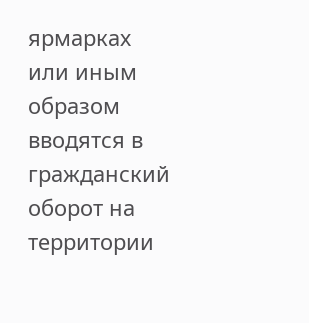ярмарках или иным образом вводятся в гражданский оборот на территории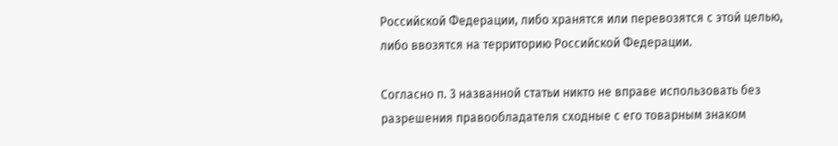Российской Федерации, либо хранятся или перевозятся с этой целью, либо ввозятся на территорию Российской Федерации.

Согласно п. 3 названной статьи никто не вправе использовать без разрешения правообладателя сходные с его товарным знаком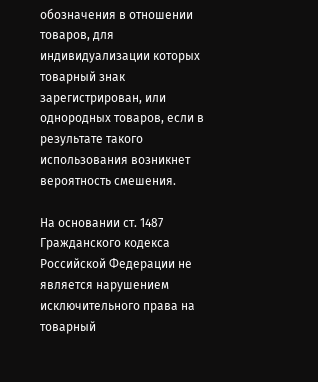обозначения в отношении товаров, для индивидуализации которых товарный знак зарегистрирован, или однородных товаров, если в результате такого использования возникнет вероятность смешения.

На основании ст. 1487 Гражданского кодекса Российской Федерации не является нарушением исключительного права на товарный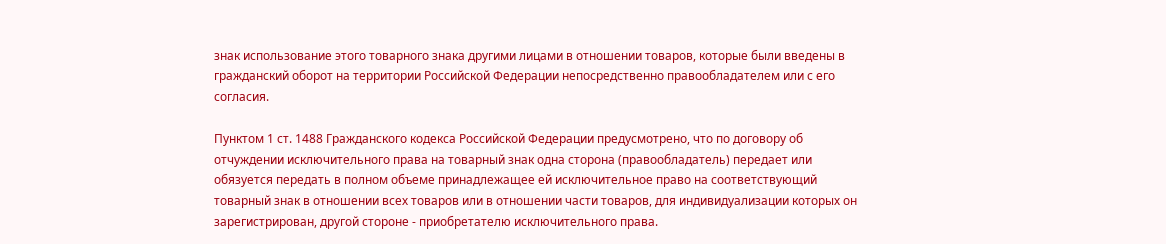знак использование этого товарного знака другими лицами в отношении товаров, которые были введены в гражданский оборот на территории Российской Федерации непосредственно правообладателем или с его согласия.

Пунктом 1 ст. 1488 Гражданского кодекса Российской Федерации предусмотрено, что по договору об отчуждении исключительного права на товарный знак одна сторона (правообладатель) передает или обязуется передать в полном объеме принадлежащее ей исключительное право на соответствующий товарный знак в отношении всех товаров или в отношении части товаров, для индивидуализации которых он зарегистрирован, другой стороне - приобретателю исключительного права.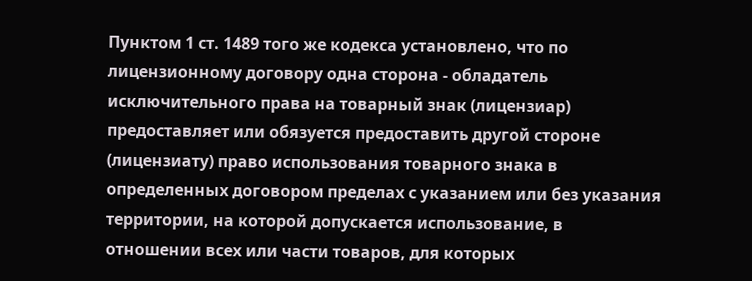Пунктом 1 ст. 1489 того же кодекса установлено, что по лицензионному договору одна сторона - обладатель исключительного права на товарный знак (лицензиар) предоставляет или обязуется предоставить другой стороне (лицензиату) право использования товарного знака в определенных договором пределах с указанием или без указания территории, на которой допускается использование, в отношении всех или части товаров, для которых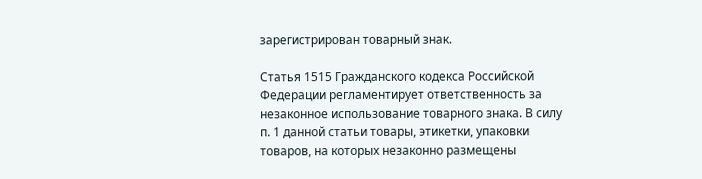зарегистрирован товарный знак.

Статья 1515 Гражданского кодекса Российской Федерации регламентирует ответственность за незаконное использование товарного знака. В силу п. 1 данной статьи товары, этикетки, упаковки товаров, на которых незаконно размещены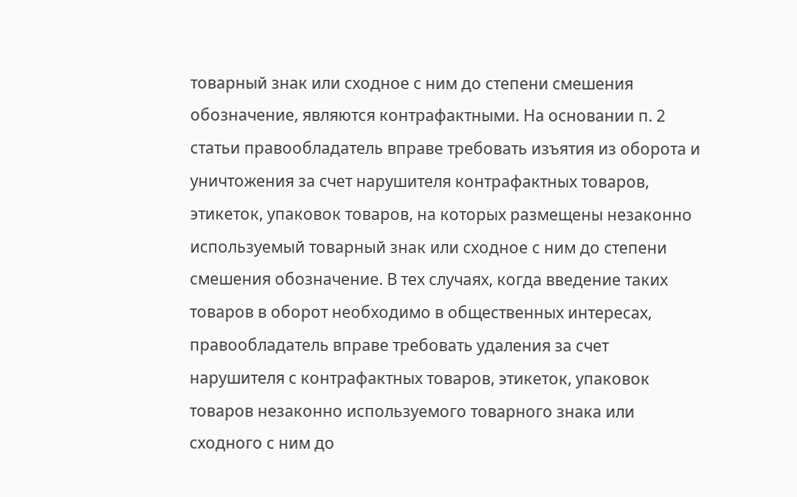товарный знак или сходное с ним до степени смешения обозначение, являются контрафактными. На основании п. 2 статьи правообладатель вправе требовать изъятия из оборота и уничтожения за счет нарушителя контрафактных товаров, этикеток, упаковок товаров, на которых размещены незаконно используемый товарный знак или сходное с ним до степени смешения обозначение. В тех случаях, когда введение таких товаров в оборот необходимо в общественных интересах, правообладатель вправе требовать удаления за счет нарушителя с контрафактных товаров, этикеток, упаковок товаров незаконно используемого товарного знака или сходного с ним до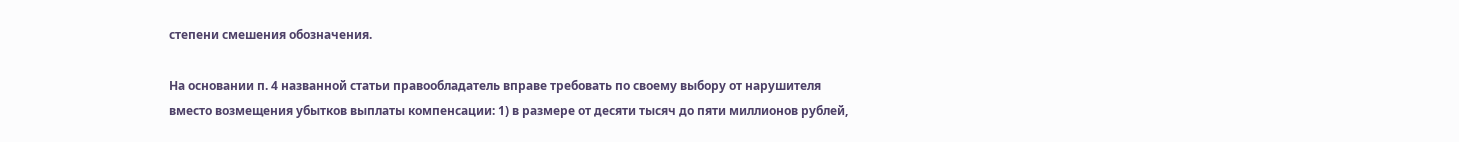степени смешения обозначения.

На основании п. 4 названной статьи правообладатель вправе требовать по своему выбору от нарушителя вместо возмещения убытков выплаты компенсации: 1) в размере от десяти тысяч до пяти миллионов рублей,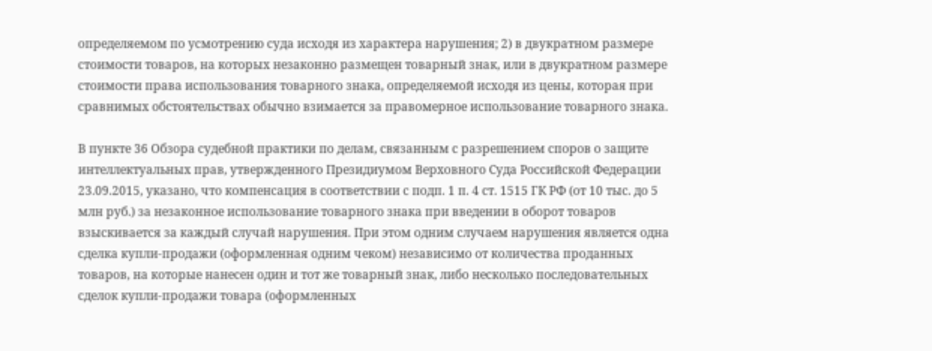определяемом по усмотрению суда исходя из характера нарушения; 2) в двукратном размере стоимости товаров, на которых незаконно размещен товарный знак, или в двукратном размере стоимости права использования товарного знака, определяемой исходя из цены, которая при сравнимых обстоятельствах обычно взимается за правомерное использование товарного знака.

В пункте 36 Обзора судебной практики по делам, связанным с разрешением споров о защите интеллектуальных прав, утвержденного Президиумом Верховного Суда Российской Федерации 23.09.2015, указано, что компенсация в соответствии с подп. 1 п. 4 ст. 1515 ГК РФ (от 10 тыс. до 5 млн руб.) за незаконное использование товарного знака при введении в оборот товаров взыскивается за каждый случай нарушения. При этом одним случаем нарушения является одна сделка купли-продажи (оформленная одним чеком) независимо от количества проданных товаров, на которые нанесен один и тот же товарный знак, либо несколько последовательных сделок купли-продажи товара (оформленных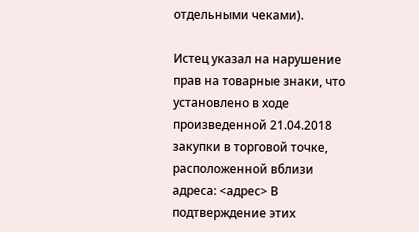отдельными чеками).

Истец указал на нарушение прав на товарные знаки, что установлено в ходе произведенной 21.04.2018 закупки в торговой точке, расположенной вблизи адреса: <адрес> В подтверждение этих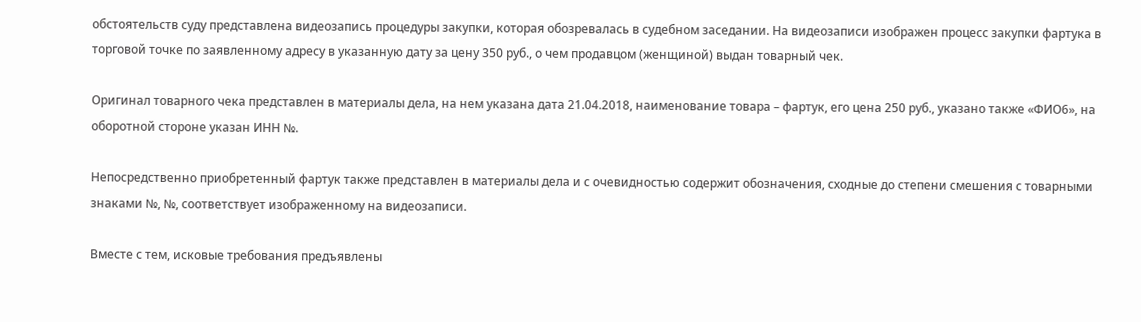обстоятельств суду представлена видеозапись процедуры закупки, которая обозревалась в судебном заседании. На видеозаписи изображен процесс закупки фартука в торговой точке по заявленному адресу в указанную дату за цену 350 руб., о чем продавцом (женщиной) выдан товарный чек.

Оригинал товарного чека представлен в материалы дела, на нем указана дата 21.04.2018, наименование товара – фартук, его цена 250 руб., указано также «ФИО6», на оборотной стороне указан ИНН №.

Непосредственно приобретенный фартук также представлен в материалы дела и с очевидностью содержит обозначения, сходные до степени смешения с товарными знаками №, №, соответствует изображенному на видеозаписи.

Вместе с тем, исковые требования предъявлены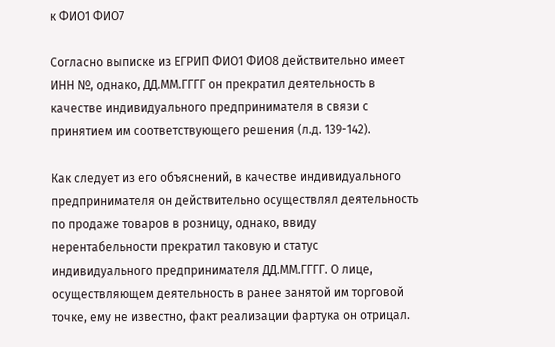к ФИО1 ФИО7

Согласно выписке из ЕГРИП ФИО1 ФИО8 действительно имеет ИНН №, однако, ДД.ММ.ГГГГ он прекратил деятельность в качестве индивидуального предпринимателя в связи с принятием им соответствующего решения (л.д. 139-142).

Как следует из его объяснений, в качестве индивидуального предпринимателя он действительно осуществлял деятельность по продаже товаров в розницу, однако, ввиду нерентабельности прекратил таковую и статус индивидуального предпринимателя ДД.ММ.ГГГГ. О лице, осуществляющем деятельность в ранее занятой им торговой точке, ему не известно, факт реализации фартука он отрицал.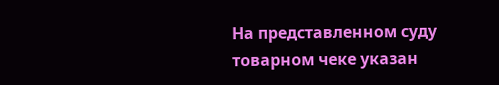На представленном суду товарном чеке указан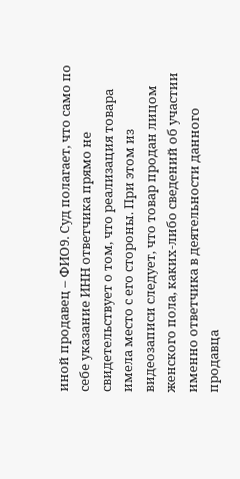иной продавец – ФИО9. Суд полагает, что само по себе указание ИНН ответчика прямо не свидетельствует о том, что реализация товара имела место с его стороны. При этом из видеозаписи следует, что товар продан лицом женского пола, каких-либо сведений об участии именно ответчика в деятельности данного продавца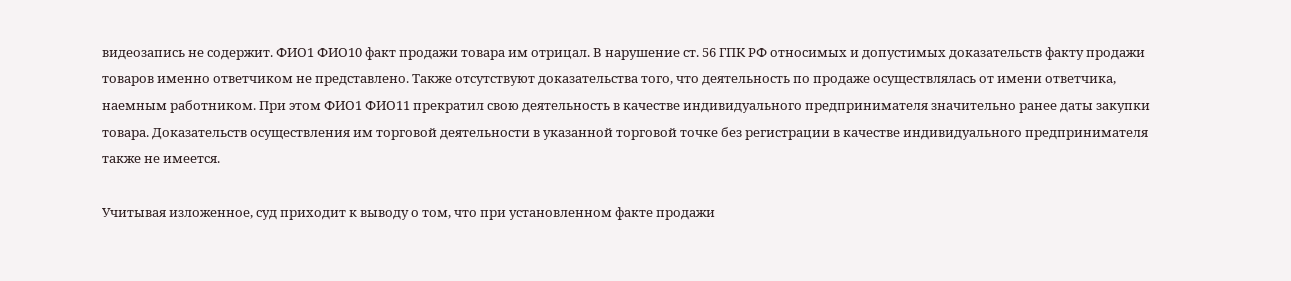видеозапись не содержит. ФИО1 ФИО10 факт продажи товара им отрицал. В нарушение ст. 56 ГПК РФ относимых и допустимых доказательств факту продажи товаров именно ответчиком не представлено. Также отсутствуют доказательства того, что деятельность по продаже осуществлялась от имени ответчика, наемным работником. При этом ФИО1 ФИО11 прекратил свою деятельность в качестве индивидуального предпринимателя значительно ранее даты закупки товара. Доказательств осуществления им торговой деятельности в указанной торговой точке без регистрации в качестве индивидуального предпринимателя также не имеется.

Учитывая изложенное, суд приходит к выводу о том, что при установленном факте продажи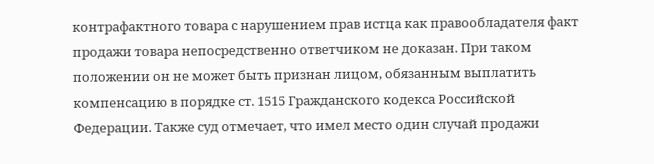контрафактного товара с нарушением прав истца как правообладателя факт продажи товара непосредственно ответчиком не доказан. При таком положении он не может быть признан лицом, обязанным выплатить компенсацию в порядке ст. 1515 Гражданского кодекса Российской Федерации. Также суд отмечает, что имел место один случай продажи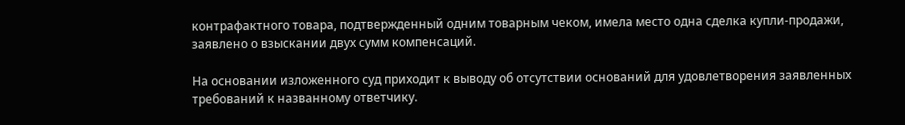контрафактного товара, подтвержденный одним товарным чеком, имела место одна сделка купли-продажи, заявлено о взыскании двух сумм компенсаций.

На основании изложенного суд приходит к выводу об отсутствии оснований для удовлетворения заявленных требований к названному ответчику.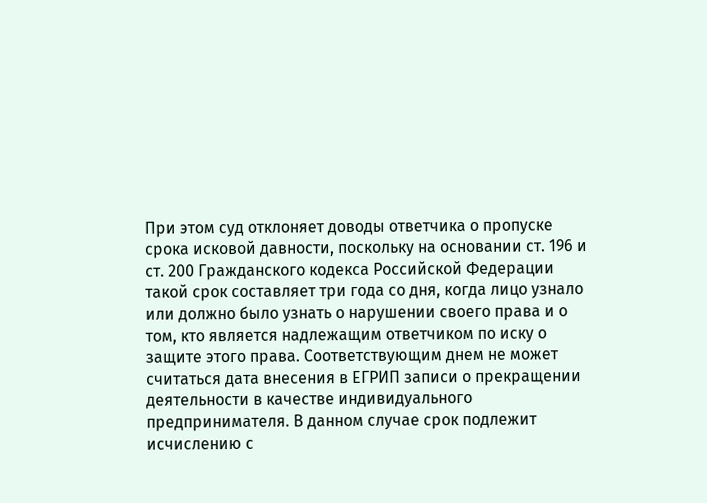При этом суд отклоняет доводы ответчика о пропуске срока исковой давности, поскольку на основании ст. 196 и ст. 200 Гражданского кодекса Российской Федерации такой срок составляет три года со дня, когда лицо узнало или должно было узнать о нарушении своего права и о том, кто является надлежащим ответчиком по иску о защите этого права. Соответствующим днем не может считаться дата внесения в ЕГРИП записи о прекращении деятельности в качестве индивидуального предпринимателя. В данном случае срок подлежит исчислению с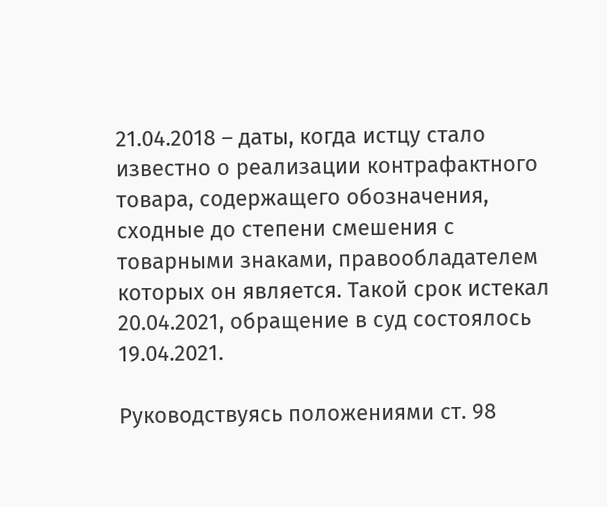21.04.2018 – даты, когда истцу стало известно о реализации контрафактного товара, содержащего обозначения, сходные до степени смешения с товарными знаками, правообладателем которых он является. Такой срок истекал 20.04.2021, обращение в суд состоялось 19.04.2021.

Руководствуясь положениями ст. 98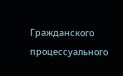Гражданского процессуального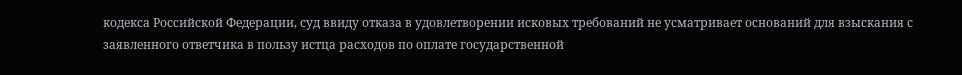кодекса Российской Федерации, суд ввиду отказа в удовлетворении исковых требований не усматривает оснований для взыскания с заявленного ответчика в пользу истца расходов по оплате государственной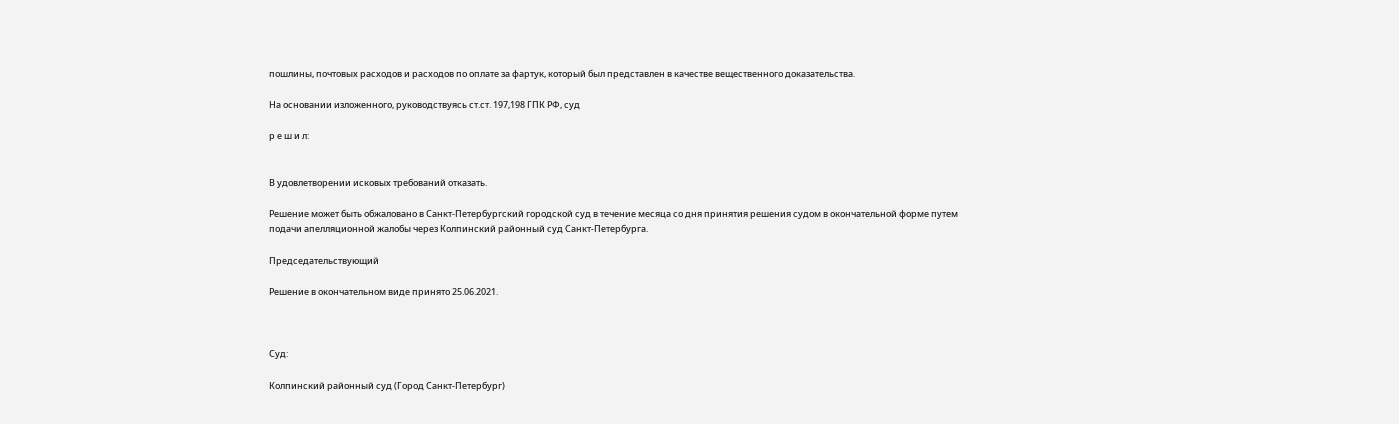пошлины, почтовых расходов и расходов по оплате за фартук, который был представлен в качестве вещественного доказательства.

На основании изложенного, руководствуясь ст.ст. 197,198 ГПК РФ, суд

р е ш и л:


В удовлетворении исковых требований отказать.

Решение может быть обжаловано в Санкт-Петербургский городской суд в течение месяца со дня принятия решения судом в окончательной форме путем подачи апелляционной жалобы через Колпинский районный суд Санкт-Петербурга.

Председательствующий

Решение в окончательном виде принято 25.06.2021.



Суд:

Колпинский районный суд (Город Санкт-Петербург)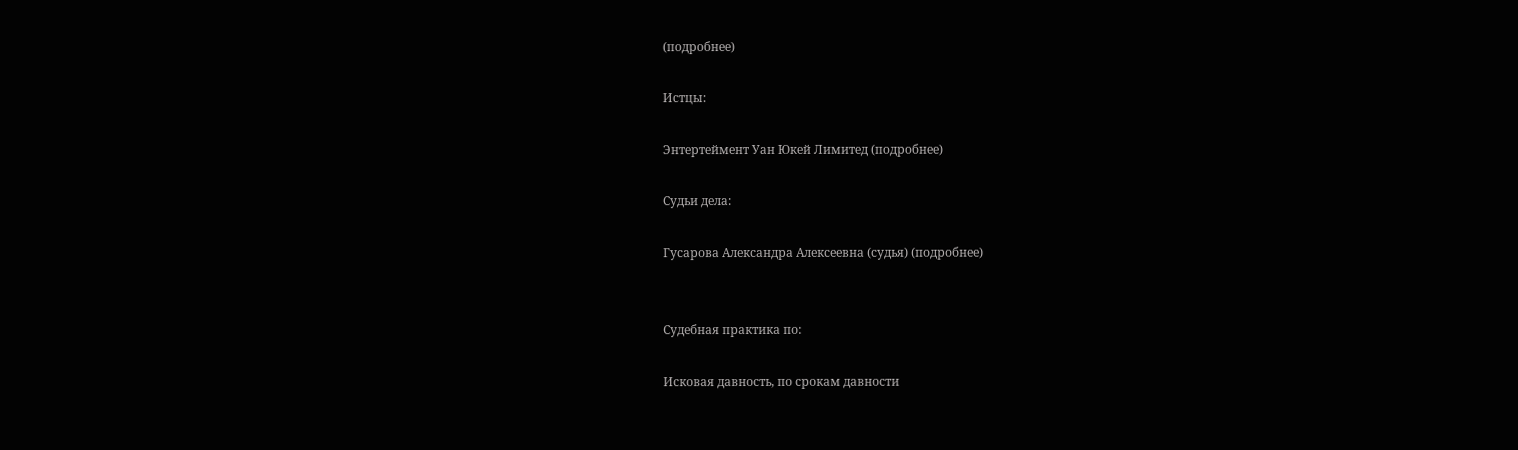(подробнее)

Истцы:

Энтертеймент Уан Юкей Лимитед (подробнее)

Судьи дела:

Гусарова Александра Алексеевна (судья) (подробнее)


Судебная практика по:

Исковая давность, по срокам давности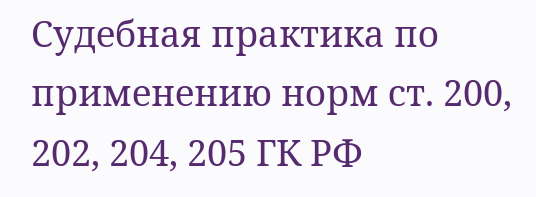Судебная практика по применению норм ст. 200, 202, 204, 205 ГК РФ